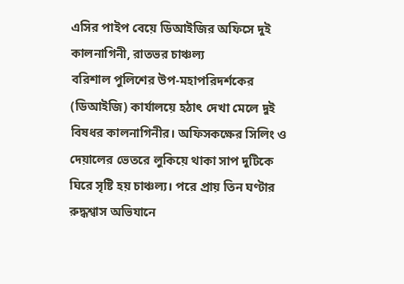এসির পাইপ বেয়ে ডিআইজির অফিসে দুই কালনাগিনী, রাতভর চাঞ্চল্য
বরিশাল পুলিশের উপ-মহাপরিদর্শকের (ডিআইজি) কার্যালয়ে হঠাৎ দেখা মেলে দুই বিষধর কালনাগিনীর। অফিসকক্ষের সিলিং ও দেয়ালের ভেতরে লুকিয়ে থাকা সাপ দুটিকে ঘিরে সৃষ্টি হয় চাঞ্চল্য। পরে প্রায় তিন ঘণ্টার রুদ্ধশ্বাস অভিযানে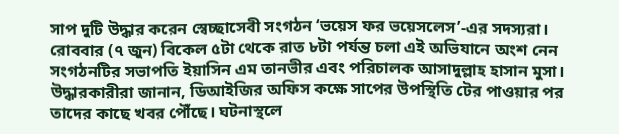সাপ দুটি উদ্ধার করেন স্বেচ্ছাসেবী সংগঠন ‘ভয়েস ফর ভয়েসলেস’-এর সদস্যরা।
রোববার (৭ জুন) বিকেল ৫টা থেকে রাত ৮টা পর্যন্ত চলা এই অভিযানে অংশ নেন সংগঠনটির সভাপতি ইয়াসিন এম তানভীর এবং পরিচালক আসাদুল্লাহ হাসান মুসা।
উদ্ধারকারীরা জানান, ডিআইজির অফিস কক্ষে সাপের উপস্থিতি টের পাওয়ার পর তাদের কাছে খবর পৌঁছে। ঘটনাস্থলে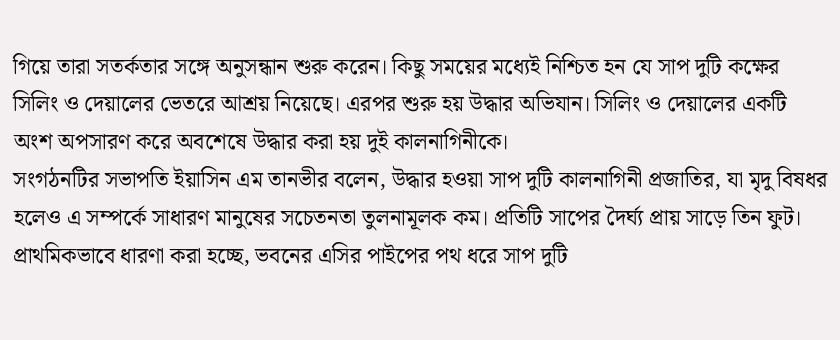গিয়ে তারা সতর্কতার সঙ্গে অনুসন্ধান শুরু করেন। কিছু সময়ের মধ্যেই নিশ্চিত হন যে সাপ দুটি কক্ষের সিলিং ও দেয়ালের ভেতরে আশ্রয় নিয়েছে। এরপর শুরু হয় উদ্ধার অভিযান। সিলিং ও দেয়ালের একটি অংশ অপসারণ করে অবশেষে উদ্ধার করা হয় দুই কালনাগিনীকে।
সংগঠনটির সভাপতি ইয়াসিন এম তানভীর বলেন, উদ্ধার হওয়া সাপ দুটি কালনাগিনী প্রজাতির, যা মৃদু বিষধর হলেও এ সম্পর্কে সাধারণ মানুষের সচেতনতা তুলনামূলক কম। প্রতিটি সাপের দৈর্ঘ্য প্রায় সাড়ে তিন ফুট। প্রাথমিকভাবে ধারণা করা হচ্ছে, ভবনের এসির পাইপের পথ ধরে সাপ দুটি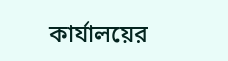কার্যালয়ের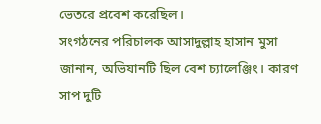ভেতরে প্রবেশ করেছিল।
সংগঠনের পরিচালক আসাদুল্লাহ হাসান মুসা জানান, অভিযানটি ছিল বেশ চ্যালেঞ্জিং। কারণ সাপ দুটি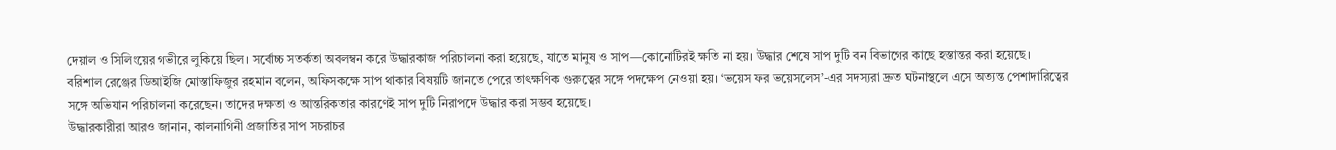দেয়াল ও সিলিংয়ের গভীরে লুকিয়ে ছিল। সর্বোচ্চ সতর্কতা অবলম্বন করে উদ্ধারকাজ পরিচালনা করা হয়েছে, যাতে মানুষ ও সাপ—কোনোটিরই ক্ষতি না হয়। উদ্ধার শেষে সাপ দুটি বন বিভাগের কাছে হস্তান্তর করা হয়েছে।
বরিশাল রেঞ্জের ডিআইজি মোস্তাফিজুর রহমান বলেন, অফিসকক্ষে সাপ থাকার বিষয়টি জানতে পেরে তাৎক্ষণিক গুরুত্বের সঙ্গে পদক্ষেপ নেওয়া হয়। ‘ভয়েস ফর ভয়েসলেস’-এর সদস্যরা দ্রুত ঘটনাস্থলে এসে অত্যন্ত পেশাদারিত্বের সঙ্গে অভিযান পরিচালনা করেছেন। তাদের দক্ষতা ও আন্তরিকতার কারণেই সাপ দুটি নিরাপদে উদ্ধার করা সম্ভব হয়েছে।
উদ্ধারকারীরা আরও জানান, কালনাগিনী প্রজাতির সাপ সচরাচর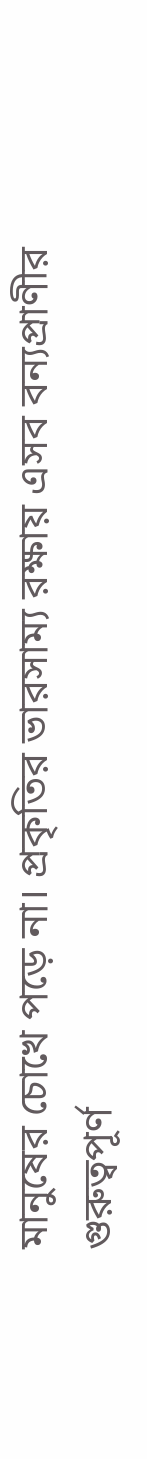মানুষের চোখে পড়ে না। প্রকৃতির ভারসাম্য রক্ষায় এসব বন্যপ্রাণীর গুরুত্বপূর্ণ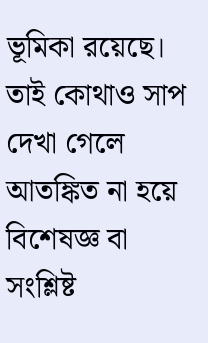ভূমিকা রয়েছে। তাই কোথাও সাপ দেখা গেলে আতঙ্কিত না হয়ে বিশেষজ্ঞ বা সংশ্লিষ্ট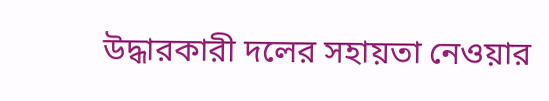উদ্ধারকারী দলের সহায়তা নেওয়ার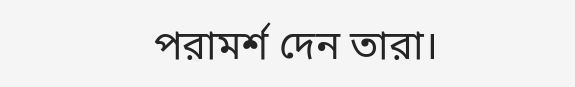পরামর্শ দেন তারা।